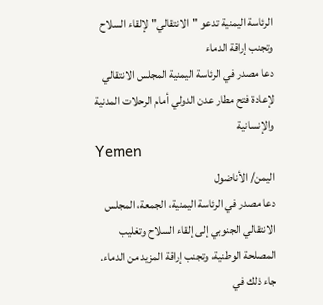الرئاسة اليمنية تدعو "الانتقالي" لإلقاء السلاح وتجنب إراقة الدماء
دعا مصدر في الرئاسة اليمنية المجلس الانتقالي لإعادة فتح مطار عدن الدولي أمام الرحلات المدنية والإنسانية
Yemen
اليمن/ الأناضول
دعا مصدر في الرئاسة اليمنية، الجمعة، المجلس الانتقالي الجنوبي إلى إلقاء السلاح وتغليب المصلحة الوطنية، وتجنب إراقة المزيد من الدماء.
جاء ذلك في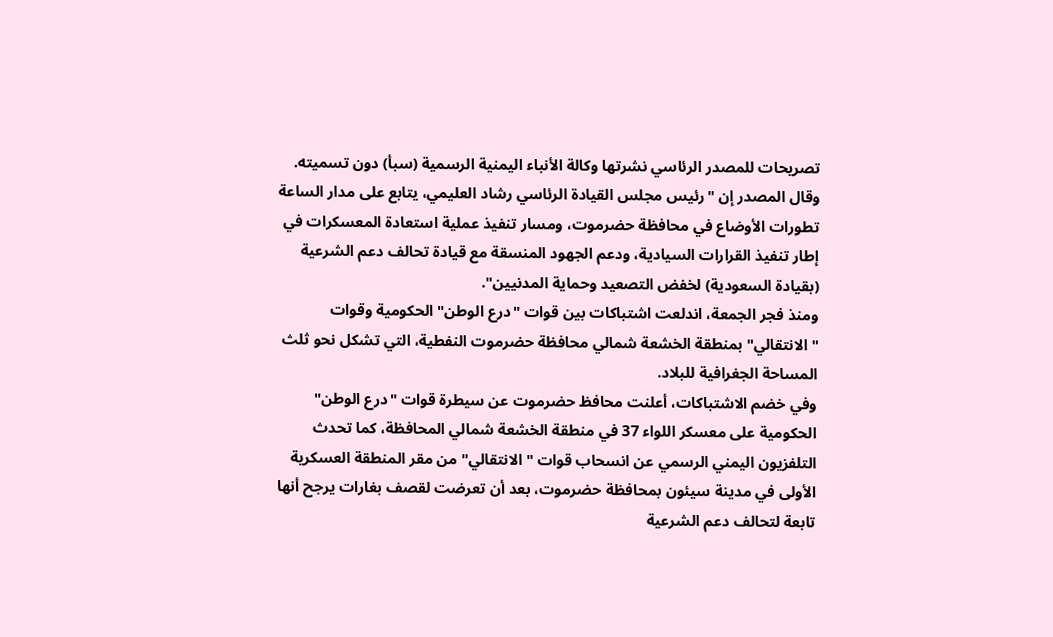تصريحات للمصدر الرئاسي نشرتها وكالة الأنباء اليمنية الرسمية (سبأ) دون تسميته.
وقال المصدر إن "رئيس مجلس القيادة الرئاسي رشاد العليمي، يتابع على مدار الساعة تطورات الأوضاع في محافظة حضرموت، ومسار تنفيذ عملية استعادة المعسكرات في إطار تنفيذ القرارات السيادية، ودعم الجهود المنسقة مع قيادة تحالف دعم الشرعية (بقيادة السعودية) لخفض التصعيد وحماية المدنيين".
ومنذ فجر الجمعة، اندلعت اشتباكات بين قوات "درع الوطن" الحكومية وقوات "الانتقالي" بمنطقة الخشعة شمالي محافظة حضرموت النفطية، التي تشكل نحو ثلث المساحة الجغرافية للبلاد.
وفي خضم الاشتباكات، أعلنت محافظ حضرموت عن سيطرة قوات "درع الوطن" الحكومية على معسكر اللواء 37 في منطقة الخشعة شمالي المحافظة، كما تحدث التلفزيون اليمني الرسمي عن انسحاب قوات "الانتقالي" من مقر المنطقة العسكرية الأولى في مدينة سيئون بمحافظة حضرموت، بعد أن تعرضت لقصف بغارات يرجح أنها تابعة لتحالف دعم الشرعية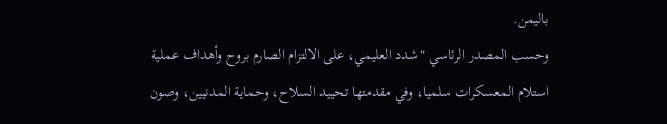باليمن.
وحسب المصدر الرئاسي "شدد العليمي، على الالتزام الصارم بروح وأهداف عملية استلام المعسكرات سلميا، وفي مقدمتها تحييد السلاح، وحماية المدنيين، وصون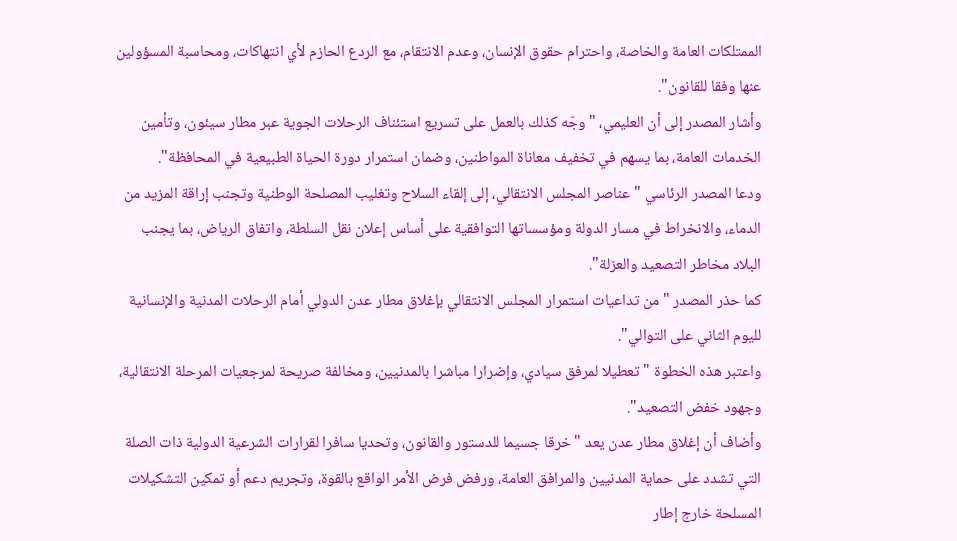الممتلكات العامة والخاصة، واحترام حقوق الإنسان، وعدم الانتقام، مع الردع الحازم لأي انتهاكات، ومحاسبة المسؤولين عنها وفقا للقانون".
وأشار المصدر إلى أن العليمي، "وجّه كذلك بالعمل على تسريع استئناف الرحلات الجوية عبر مطار سيئون، وتأمين الخدمات العامة، بما يسهم في تخفيف معاناة المواطنين، وضمان استمرار دورة الحياة الطبيعية في المحافظة".
ودعا المصدر الرئاسي "عناصر المجلس الانتقالي، إلى إلقاء السلاح وتغليب المصلحة الوطنية وتجنب إراقة المزيد من الدماء، والانخراط في مسار الدولة ومؤسساتها التوافقية على أساس إعلان نقل السلطة، واتفاق الرياض، بما يجنب البلاد مخاطر التصعيد والعزلة".
كما حذر المصدر "من تداعيات استمرار المجلس الانتقالي بإغلاق مطار عدن الدولي أمام الرحلات المدنية والإنسانية لليوم الثاني على التوالي".
واعتبر هذه الخطوة "تعطيلا لمرفق سيادي، وإضرارا مباشرا بالمدنيين، ومخالفة صريحة لمرجعيات المرحلة الانتقالية، وجهود خفض التصعيد".
وأضاف أن إغلاق مطار عدن يعد "خرقا جسيما للدستور والقانون، وتحديا سافرا لقرارات الشرعية الدولية ذات الصلة التي تشدد على حماية المدنيين والمرافق العامة، ورفض فرض الأمر الواقع بالقوة، وتجريم دعم أو تمكين التشكيلات المسلحة خارج إطار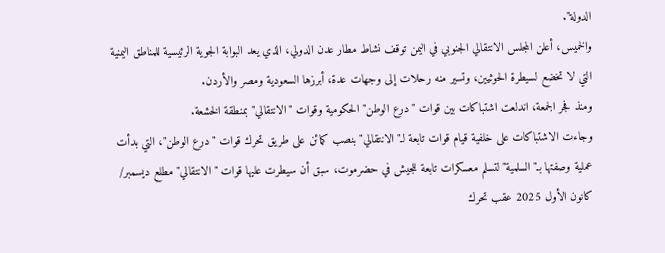الدولة".
والخميس، أعلن المجلس الانتقالي الجنوبي في اليمن توقف نشاط مطار عدن الدولي، الذي يعد البوابة الجوية الرئيسية للمناطق اليمنية التي لا تخضع لسيطرة الحوثيين، وتسير منه رحلات إلى وجهات عدة، أبرزها السعودية ومصر والأردن.
ومنذ فجر الجمعة، اندلعت اشتباكات بين قوات "درع الوطن" الحكومية وقوات "الانتقالي" بمنطقة الخشعة.
وجاءت الاشتباكات على خلفية قيام قوات تابعة لـ"الانتقالي" بنصب كمائن على طريق تحرك قوات "درع الوطن"، التي بدأت عملية وصفتها بـ"السلمية" لتسلم معسكرات تابعة للجيش في حضرموت، سبق أن سيطرت عليها قوات "الانتقالي" مطلع ديسمبر/ كانون الأول 2025 عقب تحرك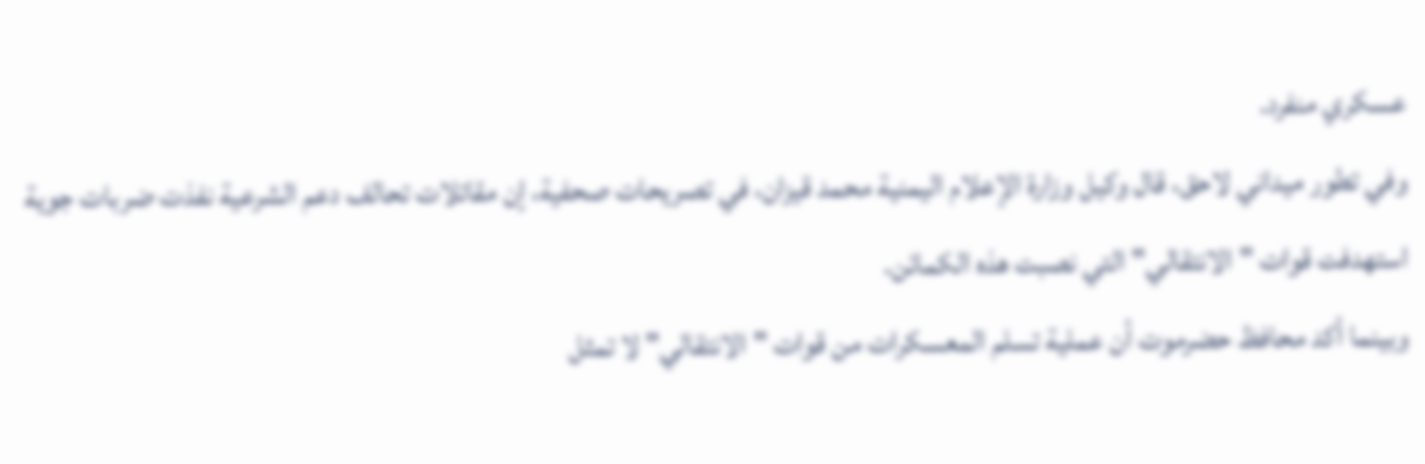عسكري منفرد.
وفي تطور ميداني لاحق، قال وكيل وزارة الإعلام اليمنية محمد قيزان، في تصريحات صحفية، إن مقاتلات تحالف دعم الشرعية نفذت ضربات جوية استهدفت قوات "الانتقالي" التي نصبت هذه الكمائن.
وبينما أكد محافظ حضرموت أن عملية تسلم المعسكرات من قوات "الانتقالي" لا تمثل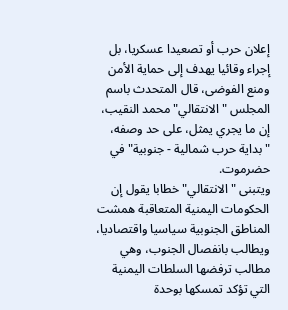إعلان حرب أو تصعيدا عسكريا، بل إجراء وقائيا يهدف إلى حماية الأمن ومنع الفوضى، قال المتحدث باسم المجلس "الانتقالي" محمد النقيب، إن ما يجري يمثل، على حد وصفه، "بداية حرب شمالية - جنوبية" في حضرموت.
ويتبنى "الانتقالي" خطابا يقول إن الحكومات اليمنية المتعاقبة همشت المناطق الجنوبية سياسيا واقتصاديا، ويطالب بانفصال الجنوب، وهي مطالب ترفضها السلطات اليمنية التي تؤكد تمسكها بوحدة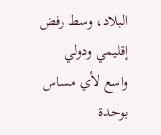البلاد، وسط رفض إقليمي ودولي واسع لأي مساس بوحدة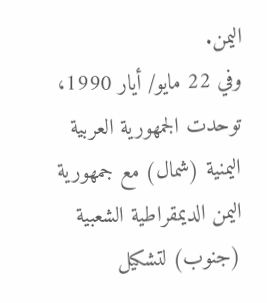اليمن.
وفي 22 مايو/ أيار 1990، توحدت الجمهورية العربية اليمنية (شمال) مع جمهورية اليمن الديمقراطية الشعبية (جنوب) لتشكيل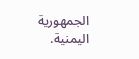الجمهورية اليمنية.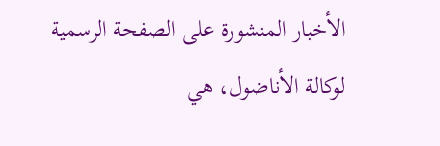الأخبار المنشورة على الصفحة الرسمية لوكالة الأناضول، هي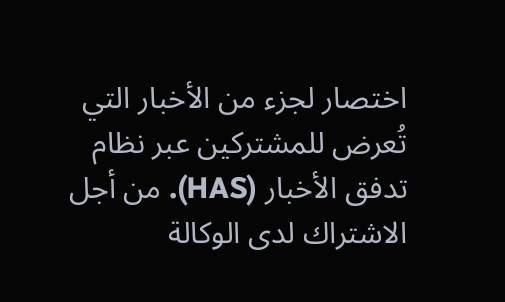اختصار لجزء من الأخبار التي تُعرض للمشتركين عبر نظام تدفق الأخبار (HAS). من أجل الاشتراك لدى الوكالة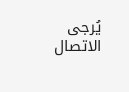يُرجى الاتصال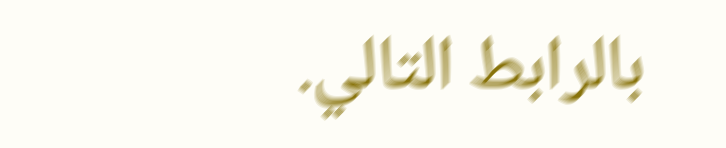بالرابط التالي.